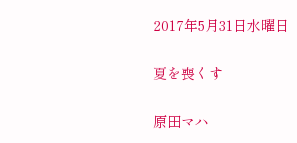2017年5月31日水曜日

夏を喪くす

原田マハ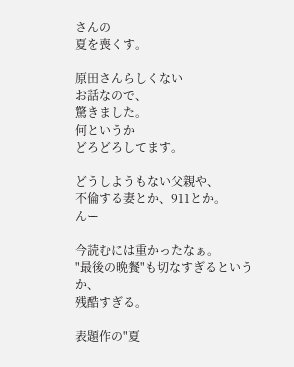さんの
夏を喪くす。

原田さんらしくない
お話なので、
驚きました。
何というか
どろどろしてます。

どうしようもない父親や、
不倫する妻とか、911とか。
んー

今読むには重かったなぁ。
"最後の晩餐"も切なすぎるというか、
残酷すぎる。

表題作の"夏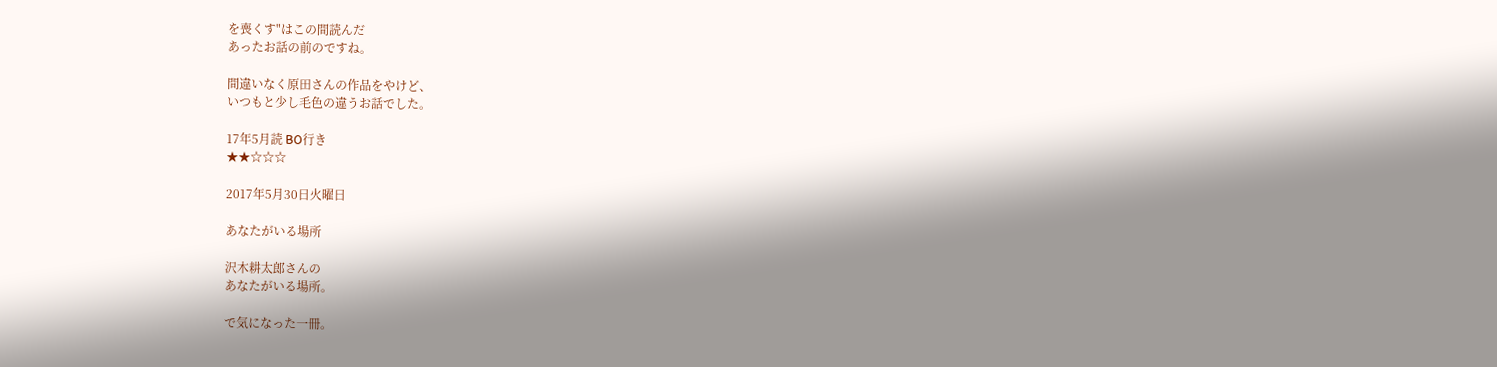を喪くす"はこの間読んだ
あったお話の前のですね。

間違いなく原田さんの作品をやけど、
いつもと少し毛色の違うお話でした。

17年5月読 BO行き
★★☆☆☆

2017年5月30日火曜日

あなたがいる場所

沢木耕太郎さんの
あなたがいる場所。

で気になった一冊。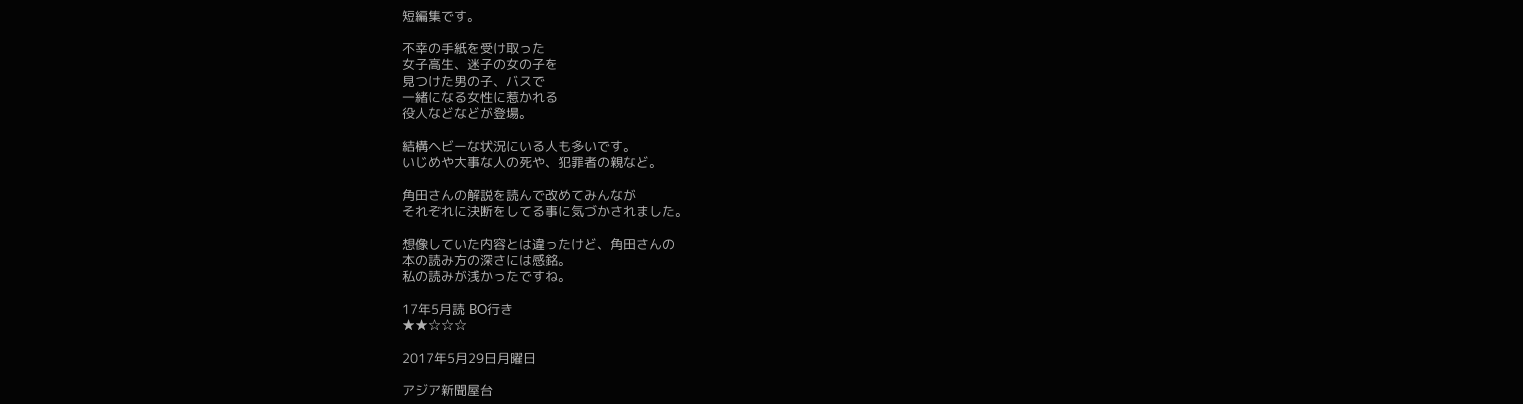短編集です。

不幸の手紙を受け取った
女子高生、迷子の女の子を
見つけた男の子、バスで
一緒になる女性に惹かれる
役人などなどが登場。

結構ヘビーな状況にいる人も多いです。
いじめや大事な人の死や、犯罪者の親など。

角田さんの解説を読んで改めてみんなが
それぞれに決断をしてる事に気づかされました。

想像していた内容とは違ったけど、角田さんの
本の読み方の深さには感銘。
私の読みが浅かったですね。

17年5月読 BO行き
★★☆☆☆

2017年5月29日月曜日

アジア新聞屋台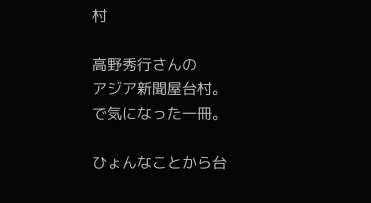村

高野秀行さんの
アジア新聞屋台村。
で気になった一冊。

ひょんなことから台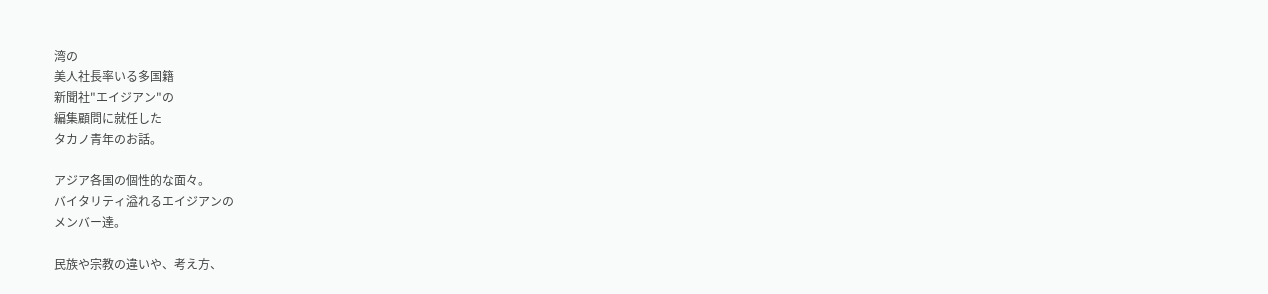湾の
美人社長率いる多国籍
新聞社"エイジアン"の
編集顧問に就任した
タカノ青年のお話。

アジア各国の個性的な面々。
バイタリティ溢れるエイジアンの
メンバー達。

民族や宗教の違いや、考え方、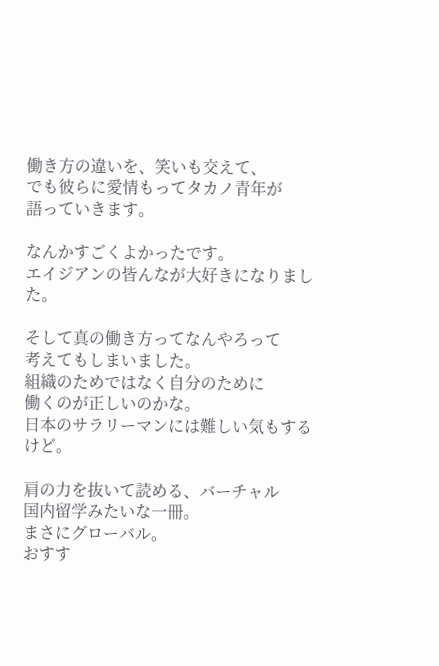働き方の違いを、笑いも交えて、
でも彼らに愛情もってタカノ青年が
語っていきます。

なんかすごくよかったです。
エイジアンの皆んなが大好きになりました。

そして真の働き方ってなんやろって
考えてもしまいました。
組織のためではなく自分のために
働くのが正しいのかな。
日本のサラリーマンには難しい気もするけど。

肩の力を抜いて読める、バーチャル
国内留学みたいな一冊。
まさにグローバル。
おすす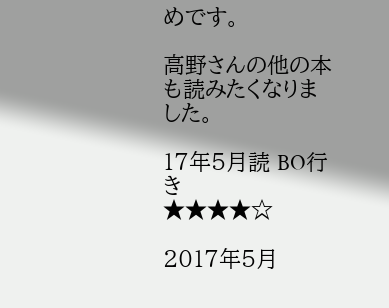めです。

高野さんの他の本も読みたくなりました。

17年5月読 BO行き
★★★★☆

2017年5月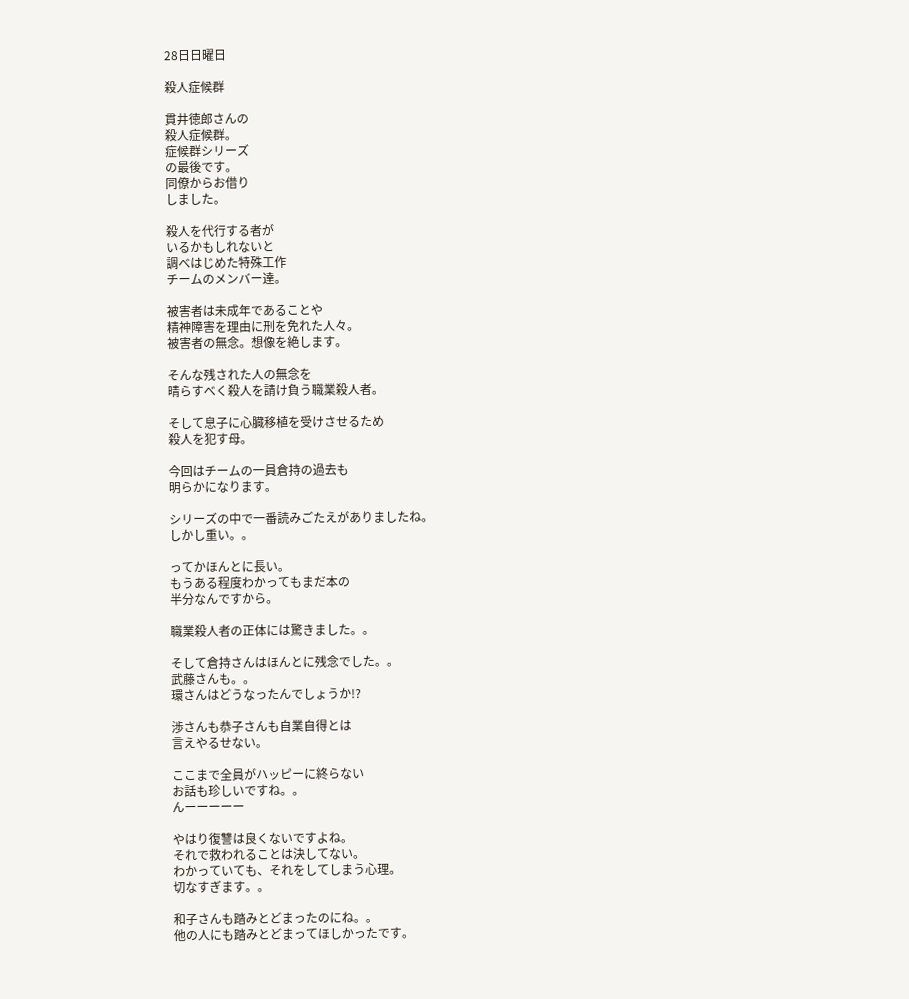28日日曜日

殺人症候群

貫井徳郎さんの
殺人症候群。
症候群シリーズ
の最後です。
同僚からお借り
しました。

殺人を代行する者が
いるかもしれないと
調べはじめた特殊工作
チームのメンバー達。

被害者は未成年であることや
精神障害を理由に刑を免れた人々。
被害者の無念。想像を絶します。

そんな残された人の無念を
晴らすべく殺人を請け負う職業殺人者。

そして息子に心臓移植を受けさせるため
殺人を犯す母。

今回はチームの一員倉持の過去も
明らかになります。

シリーズの中で一番読みごたえがありましたね。
しかし重い。。

ってかほんとに長い。
もうある程度わかってもまだ本の
半分なんですから。

職業殺人者の正体には驚きました。。

そして倉持さんはほんとに残念でした。。
武藤さんも。。
環さんはどうなったんでしょうか!?

渉さんも恭子さんも自業自得とは
言えやるせない。

ここまで全員がハッピーに終らない
お話も珍しいですね。。
んーーーーー

やはり復讐は良くないですよね。
それで救われることは決してない。
わかっていても、それをしてしまう心理。
切なすぎます。。

和子さんも踏みとどまったのにね。。
他の人にも踏みとどまってほしかったです。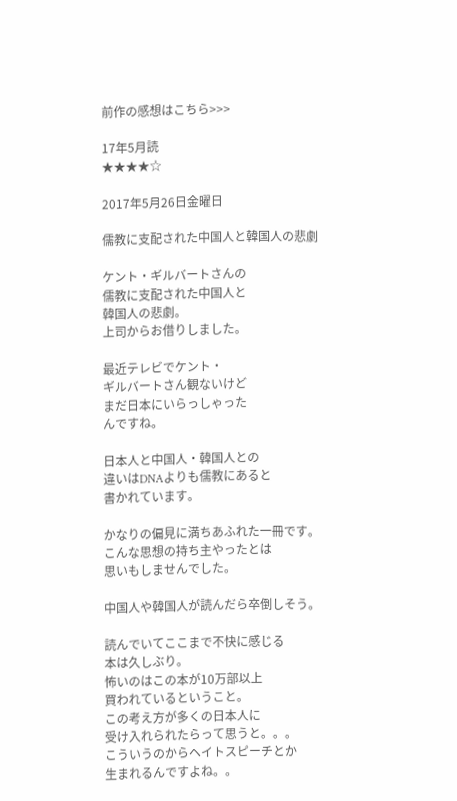前作の感想はこちら>>>

17年5月読
★★★★☆

2017年5月26日金曜日

儒教に支配された中国人と韓国人の悲劇

ケント・ギルバートさんの
儒教に支配された中国人と
韓国人の悲劇。
上司からお借りしました。

最近テレビでケント・
ギルバートさん観ないけど
まだ日本にいらっしゃった
んですね。

日本人と中国人・韓国人との
違いはDNAよりも儒教にあると
書かれています。

かなりの偏見に満ちあふれた一冊です。
こんな思想の持ち主やったとは
思いもしませんでした。

中国人や韓国人が読んだら卒倒しそう。

読んでいてここまで不快に感じる
本は久しぶり。
怖いのはこの本が10万部以上
買われているということ。
この考え方が多くの日本人に
受け入れられたらって思うと。。。
こういうのからヘイトスピーチとか
生まれるんですよね。。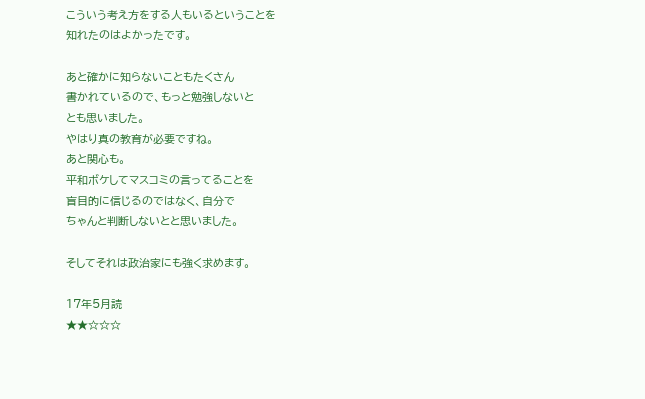こういう考え方をする人もいるということを
知れたのはよかったです。

あと確かに知らないこともたくさん
書かれているので、もっと勉強しないと
とも思いました。
やはり真の教育が必要ですね。
あと関心も。
平和ボケしてマスコミの言ってることを
盲目的に信じるのではなく、自分で
ちゃんと判断しないとと思いました。

そしてそれは政治家にも強く求めます。

17年5月読
★★☆☆☆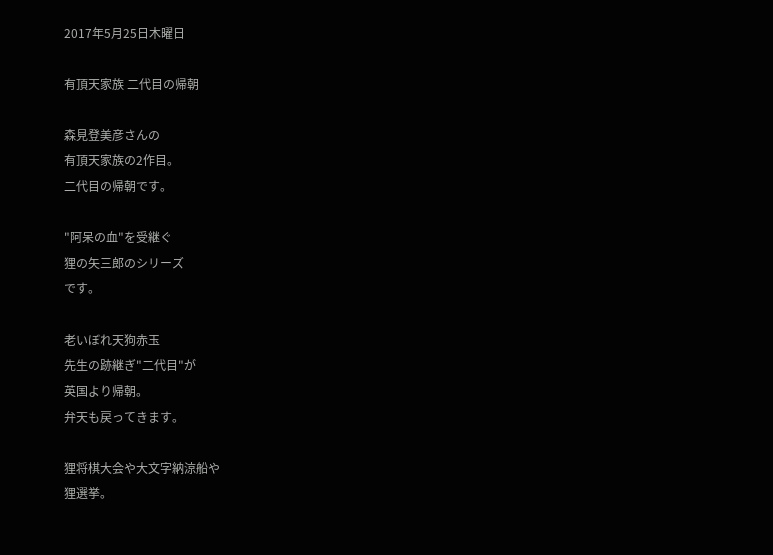2017年5月25日木曜日

有頂天家族 二代目の帰朝

森見登美彦さんの
有頂天家族の2作目。
二代目の帰朝です。

"阿呆の血"を受継ぐ
狸の矢三郎のシリーズ
です。

老いぼれ天狗赤玉
先生の跡継ぎ"二代目"が
英国より帰朝。
弁天も戻ってきます。

狸将棋大会や大文字納涼船や
狸選挙。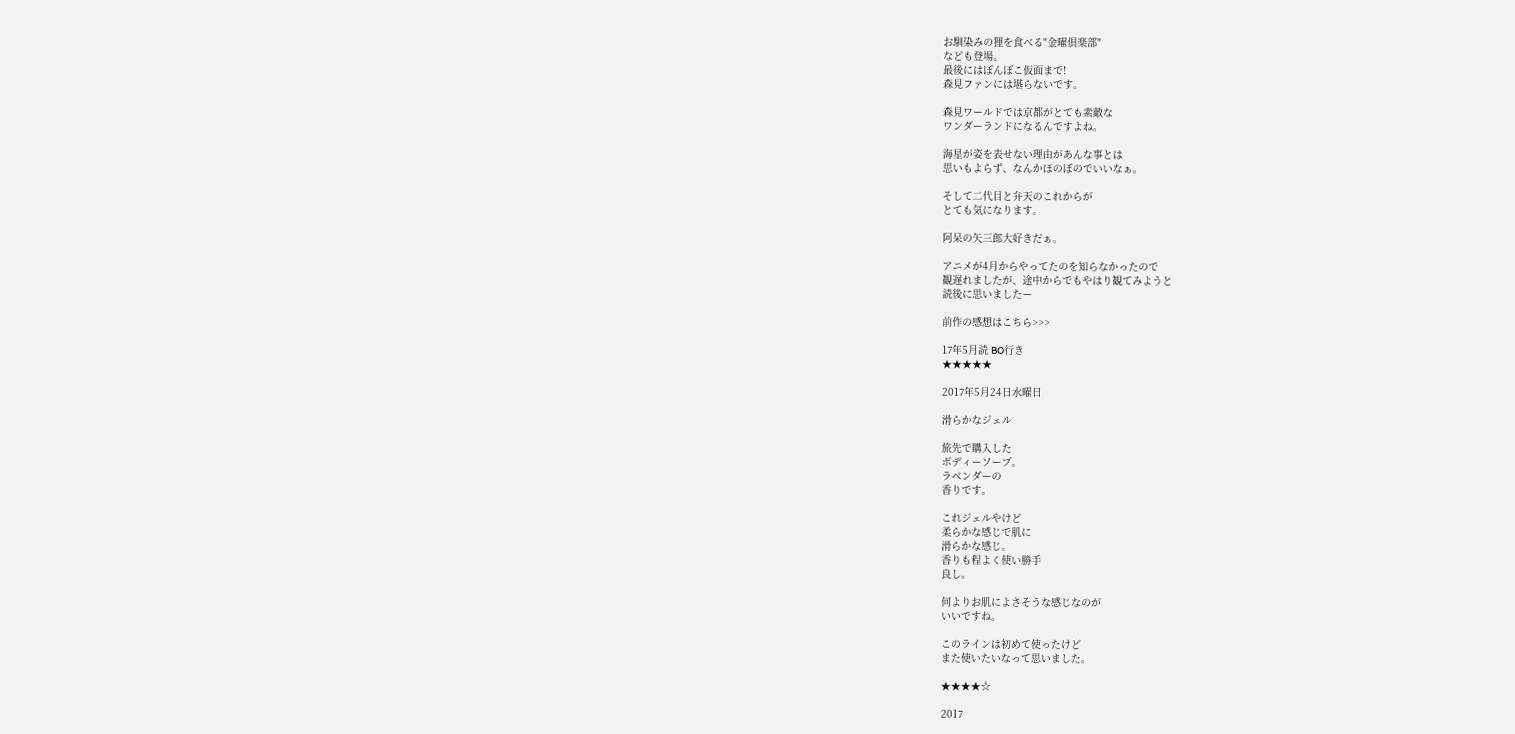お馴染みの狸を食べる"金曜倶楽部"
なども登場。
最後にはぽんぽこ仮面まで!
森見ファンには堪らないです。

森見ワールドでは京都がとても素敵な
ワンダーランドになるんですよね。

海星が姿を表せない理由があんな事とは
思いもよらず、なんかほのぼのでいいなぁ。

そして二代目と弁天のこれからが
とても気になります。

阿呆の矢三郎大好きだぁ。

アニメが4月からやってたのを知らなかったので
観遅れましたが、途中からでもやはり観てみようと
読後に思いましたー

前作の感想はこちら>>>

17年5月読 BO行き
★★★★★

2017年5月24日水曜日

滑らかなジェル

旅先で購入した
ボディーソープ。
ラベンダーの
香りです。

これジェルやけど
柔らかな感じで肌に
滑らかな感じ。
香りも程よく使い勝手
良し。

何よりお肌によさそうな感じなのが
いいですね。

このラインは初めて使ったけど
また使いたいなって思いました。

★★★★☆

2017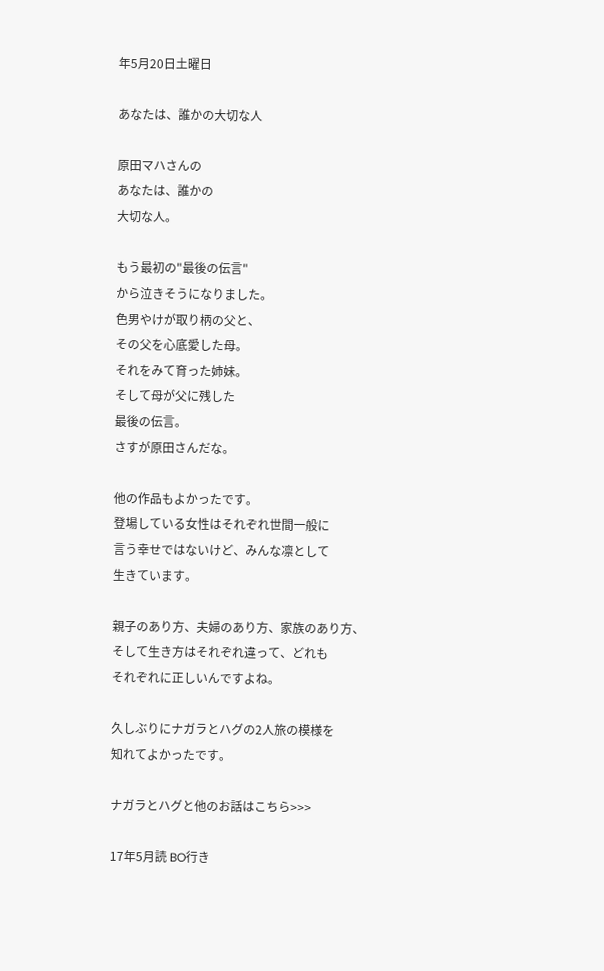年5月20日土曜日

あなたは、誰かの大切な人

原田マハさんの
あなたは、誰かの
大切な人。

もう最初の"最後の伝言"
から泣きそうになりました。
色男やけが取り柄の父と、
その父を心底愛した母。
それをみて育った姉妹。
そして母が父に残した
最後の伝言。
さすが原田さんだな。

他の作品もよかったです。
登場している女性はそれぞれ世間一般に
言う幸せではないけど、みんな凛として
生きています。

親子のあり方、夫婦のあり方、家族のあり方、
そして生き方はそれぞれ違って、どれも
それぞれに正しいんですよね。

久しぶりにナガラとハグの2人旅の模様を
知れてよかったです。

ナガラとハグと他のお話はこちら>>>

17年5月読 BO行き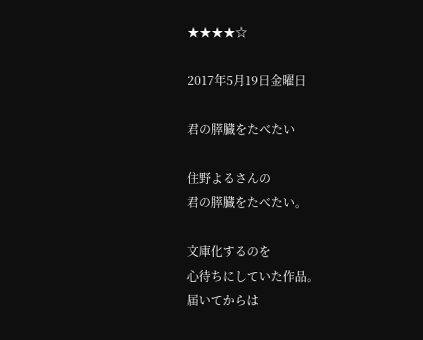★★★★☆

2017年5月19日金曜日

君の膵臓をたべたい

住野よるさんの
君の膵臓をたべたい。

文庫化するのを
心待ちにしていた作品。
届いてからは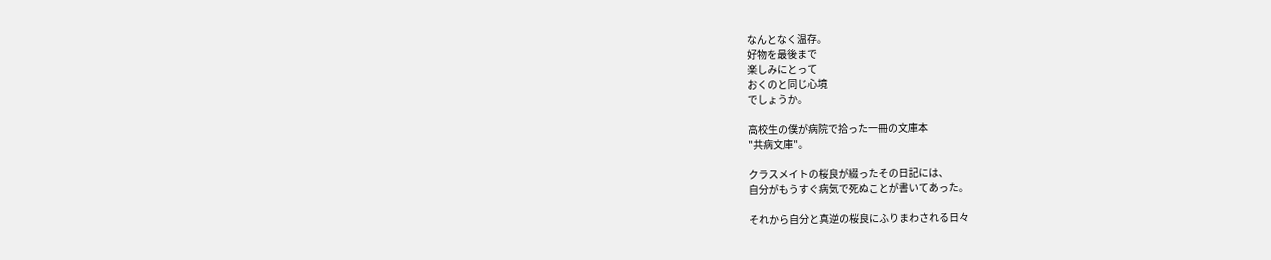なんとなく温存。
好物を最後まで
楽しみにとって
おくのと同じ心境
でしょうか。

高校生の僕が病院で拾った一冊の文庫本
"共病文庫"。

クラスメイトの桜良が綴ったその日記には、
自分がもうすぐ病気で死ぬことが書いてあった。

それから自分と真逆の桜良にふりまわされる日々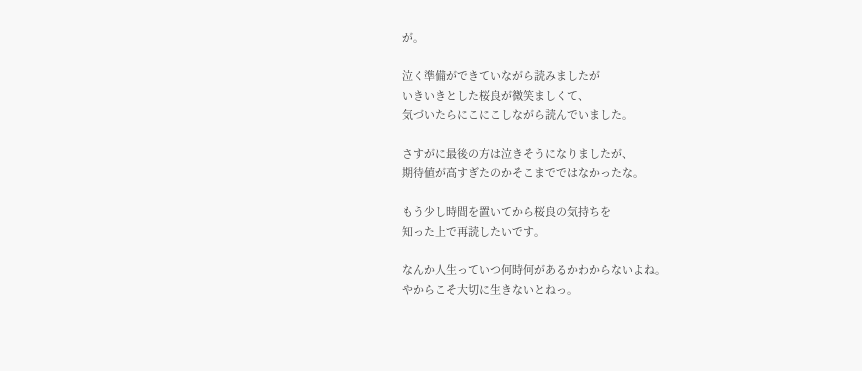が。

泣く準備ができていながら読みましたが
いきいきとした桜良が微笑ましくて、
気づいたらにこにこしながら読んでいました。

さすがに最後の方は泣きそうになりましたが、
期待値が高すぎたのかそこまでではなかったな。

もう少し時間を置いてから桜良の気持ちを
知った上で再読したいです。

なんか人生っていつ何時何があるかわからないよね。
やからこそ大切に生きないとねっ。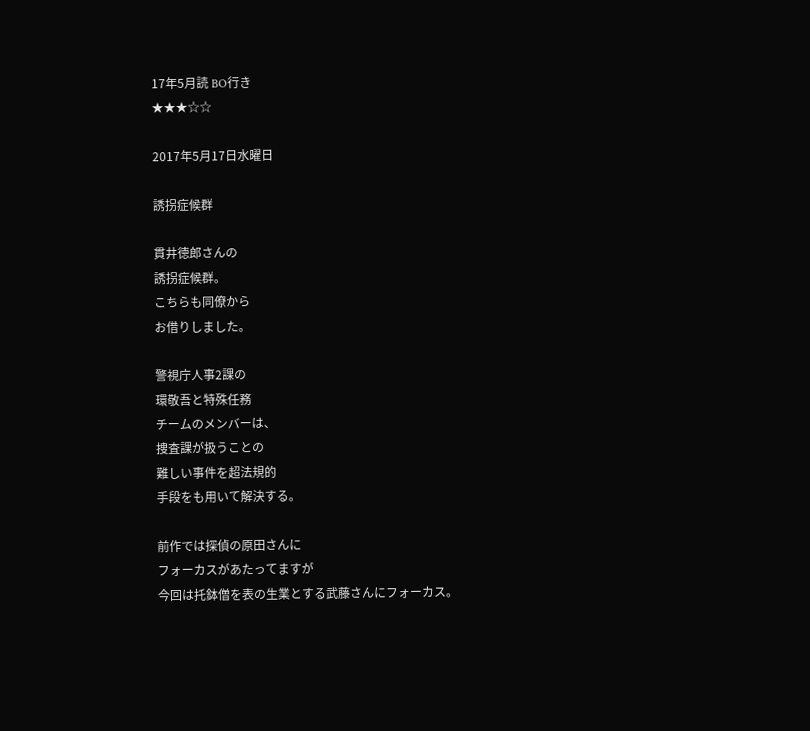17年5月読 BO行き
★★★☆☆

2017年5月17日水曜日

誘拐症候群

貫井徳郎さんの
誘拐症候群。
こちらも同僚から
お借りしました。

警視庁人事2課の
環敬吾と特殊任務
チームのメンバーは、
捜査課が扱うことの
難しい事件を超法規的
手段をも用いて解決する。

前作では探偵の原田さんに
フォーカスがあたってますが
今回は托鉢僧を表の生業とする武藤さんにフォーカス。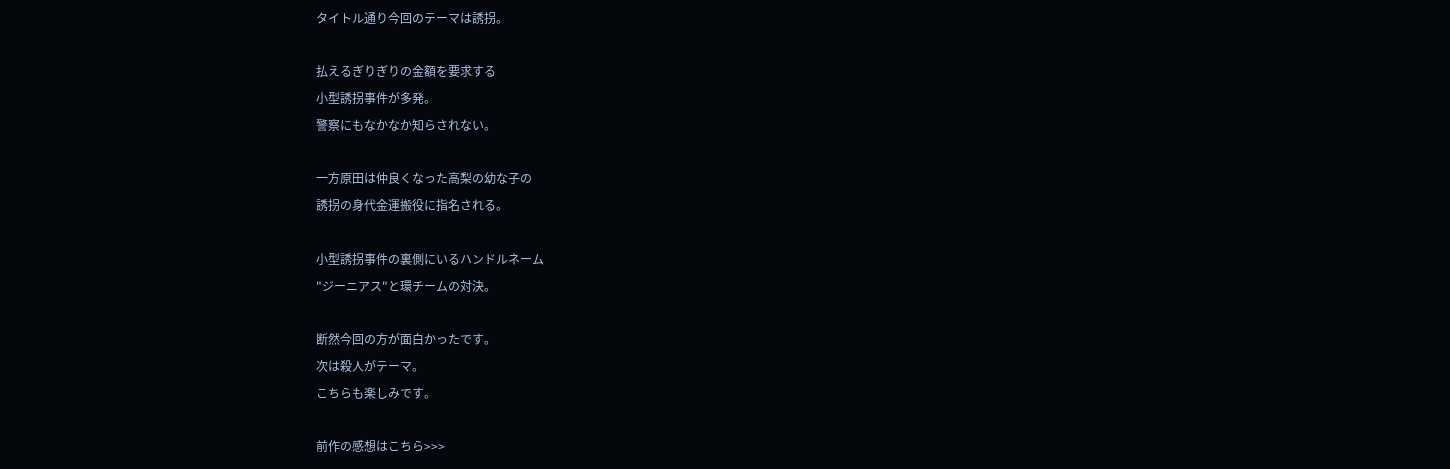タイトル通り今回のテーマは誘拐。

払えるぎりぎりの金額を要求する
小型誘拐事件が多発。
警察にもなかなか知らされない。

一方原田は仲良くなった高梨の幼な子の
誘拐の身代金運搬役に指名される。

小型誘拐事件の裏側にいるハンドルネーム
"ジーニアス"と環チームの対決。

断然今回の方が面白かったです。
次は殺人がテーマ。
こちらも楽しみです。

前作の感想はこちら>>>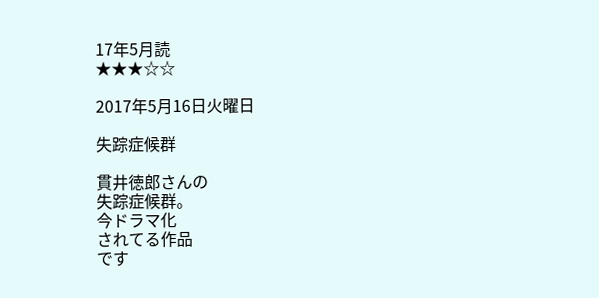17年5月読
★★★☆☆

2017年5月16日火曜日

失踪症候群

貫井徳郎さんの
失踪症候群。
今ドラマ化
されてる作品
です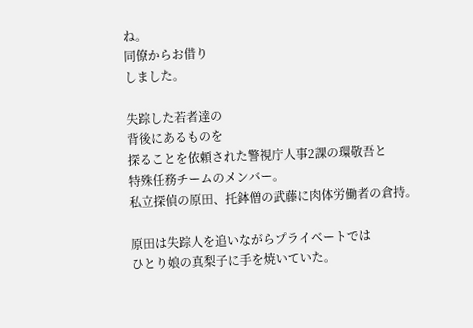ね。
同僚からお借り
しました。

失踪した若者達の
背後にあるものを
探ることを依頼された警視庁人事2課の環敬吾と
特殊任務チームのメンバー。
私立探偵の原田、托鉢僧の武藤に肉体労働者の倉持。

原田は失踪人を追いながらプライベートでは
ひとり娘の真梨子に手を焼いていた。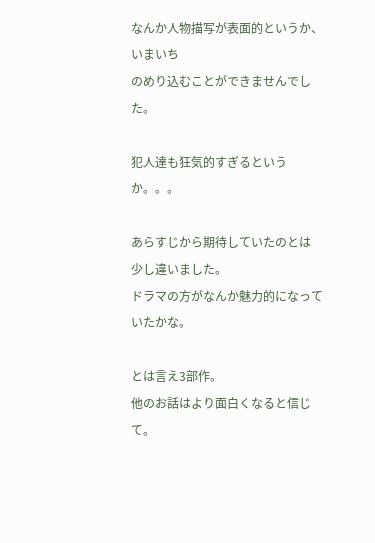なんか人物描写が表面的というか、いまいち
のめり込むことができませんでした。

犯人達も狂気的すぎるというか。。。

あらすじから期待していたのとは
少し違いました。
ドラマの方がなんか魅力的になっていたかな。

とは言え3部作。
他のお話はより面白くなると信じて。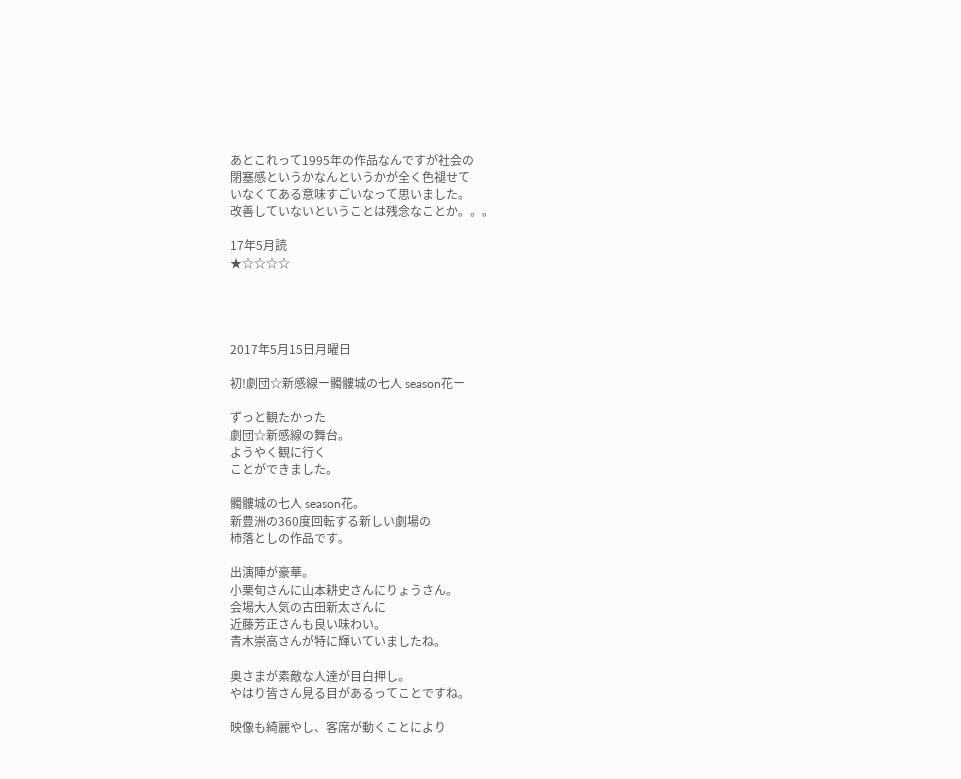あとこれって1995年の作品なんですが社会の
閉塞感というかなんというかが全く色褪せて
いなくてある意味すごいなって思いました。
改善していないということは残念なことか。。。

17年5月読
★☆☆☆☆




2017年5月15日月曜日

初!劇団☆新感線ー髑髏城の七人 season花ー

ずっと観たかった
劇団☆新感線の舞台。
ようやく観に行く
ことができました。

髑髏城の七人 season花。
新豊洲の360度回転する新しい劇場の
杮落としの作品です。

出演陣が豪華。
小栗旬さんに山本耕史さんにりょうさん。
会場大人気の古田新太さんに
近藤芳正さんも良い味わい。
青木崇高さんが特に輝いていましたね。

奥さまが素敵な人達が目白押し。
やはり皆さん見る目があるってことですね。

映像も綺麗やし、客席が動くことにより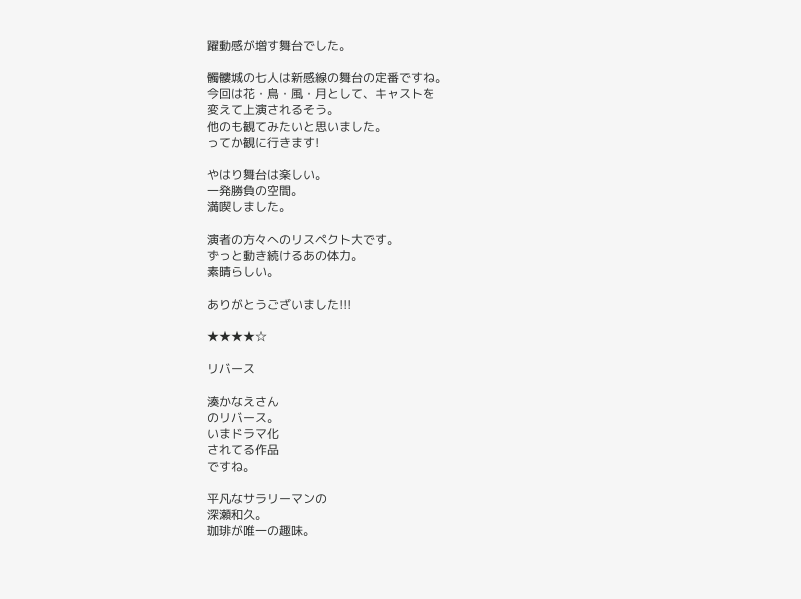躍動感が増す舞台でした。

髑髏城の七人は新感線の舞台の定番ですね。
今回は花・鳥・風・月として、キャストを
変えて上演されるそう。
他のも観てみたいと思いました。
ってか観に行きます!

やはり舞台は楽しい。
一発勝負の空間。
満喫しました。

演者の方々へのリスペクト大です。
ずっと動き続けるあの体力。
素晴らしい。

ありがとうございました!!!

★★★★☆

リバース

湊かなえさん
のリバース。
いまドラマ化
されてる作品
ですね。

平凡なサラリーマンの
深瀬和久。
珈琲が唯一の趣味。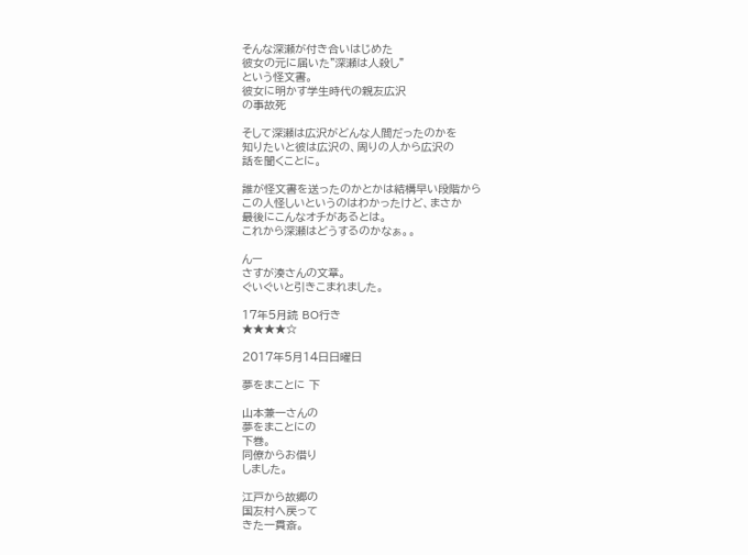そんな深瀬が付き合いはじめた
彼女の元に届いた"深瀬は人殺し"
という怪文書。
彼女に明かす学生時代の親友広沢
の事故死

そして深瀬は広沢がどんな人間だったのかを
知りたいと彼は広沢の、周りの人から広沢の
話を聞くことに。

誰が怪文書を送ったのかとかは結構早い段階から
この人怪しいというのはわかったけど、まさか
最後にこんなオチがあるとは。
これから深瀬はどうするのかなぁ。。

んー
さすが湊さんの文章。
ぐいぐいと引きこまれました。

17年5月読 BO行き
★★★★☆

2017年5月14日日曜日

夢をまことに 下

山本兼一さんの
夢をまことにの
下巻。
同僚からお借り
しました。

江戸から故郷の
国友村へ戻って
きた一貫斎。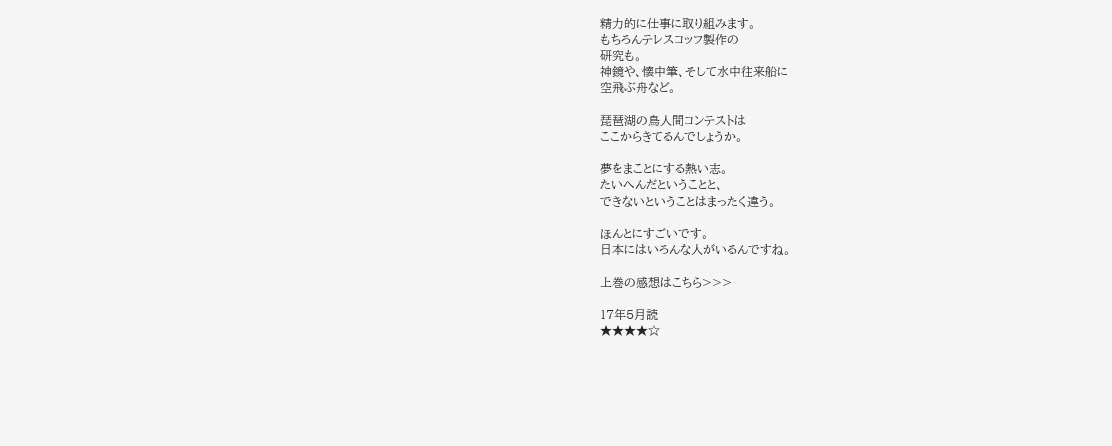精力的に仕事に取り組みます。
もちろんテレスコッフ製作の
研究も。
神鏡や、懐中筆、そして水中往来船に
空飛ぶ舟など。

琵琶湖の鳥人間コンテストは
ここからきてるんでしょうか。

夢をまことにする熱い志。
たいへんだということと、
できないということはまったく違う。

ほんとにすごいです。
日本にはいろんな人がいるんですね。

上巻の感想はこちら>>>

17年5月読
★★★★☆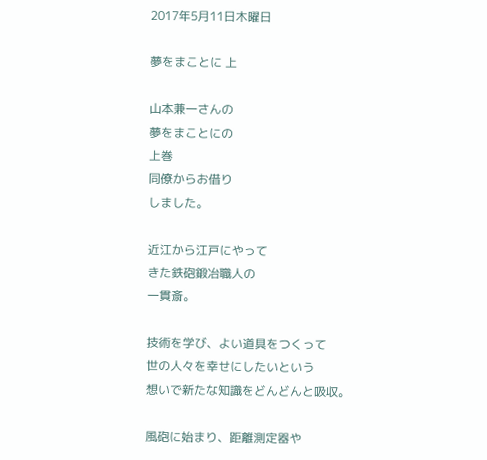2017年5月11日木曜日

夢をまことに 上

山本兼一さんの
夢をまことにの
上巻
同僚からお借り
しました。

近江から江戸にやって
きた鉄砲鍛冶職人の
一貫斎。

技術を学び、よい道具をつくって
世の人々を幸せにしたいという
想いで新たな知識をどんどんと吸収。

風砲に始まり、距離測定器や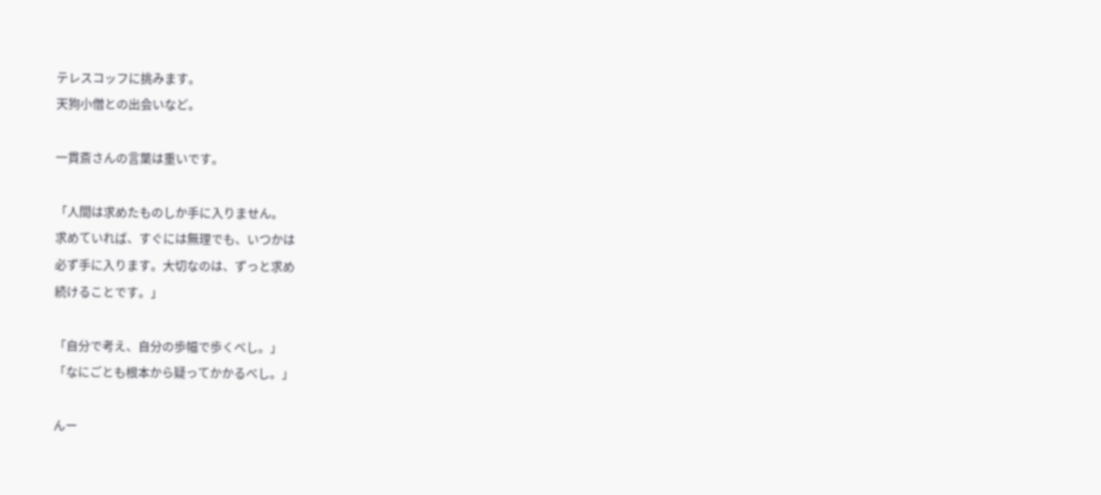テレスコッフに挑みます。
天狗小僧との出会いなど。

一貫斎さんの言葉は重いです。

「人間は求めたものしか手に入りません。
求めていれば、すぐには無理でも、いつかは
必ず手に入ります。大切なのは、ずっと求め
続けることです。」

「自分で考え、自分の歩幅で歩くべし。」
「なにごとも根本から疑ってかかるべし。」

んー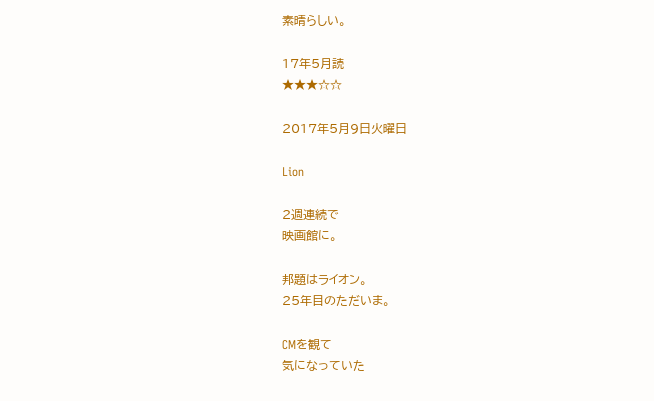素晴らしい。

17年5月読
★★★☆☆

2017年5月9日火曜日

Lion

2週連続で
映画館に。

邦題はライオン。
25年目のただいま。

CMを観て
気になっていた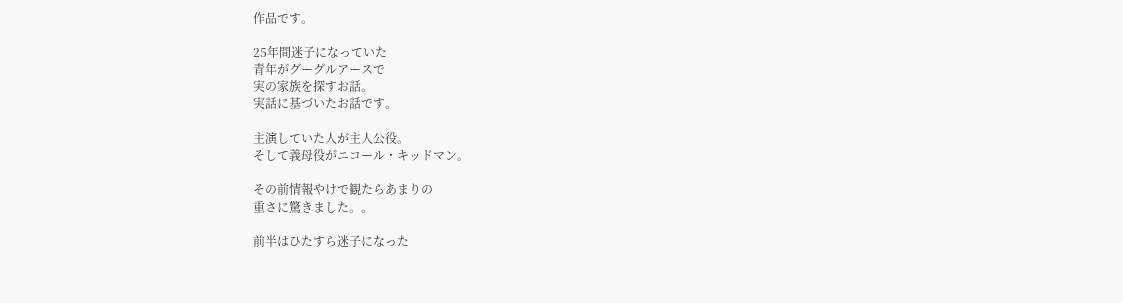作品です。

25年間迷子になっていた
青年がグーグルアースで
実の家族を探すお話。
実話に基づいたお話です。

主演していた人が主人公役。
そして義母役がニコール・キッドマン。

その前情報やけで観たらあまりの
重さに驚きました。。

前半はひたすら迷子になった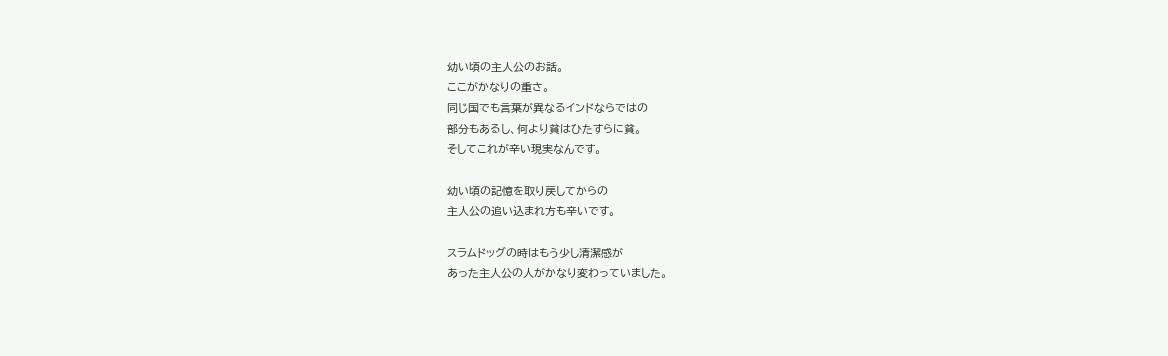幼い頃の主人公のお話。
ここがかなりの重さ。
同じ国でも言葉が異なるインドならではの
部分もあるし、何より貧はひたすらに貧。
そしてこれが辛い現実なんです。

幼い頃の記憶を取り戻してからの
主人公の追い込まれ方も辛いです。

スラムドッグの時はもう少し清潔感が
あった主人公の人がかなり変わっていました。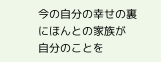今の自分の幸せの裏にほんとの家族が
自分のことを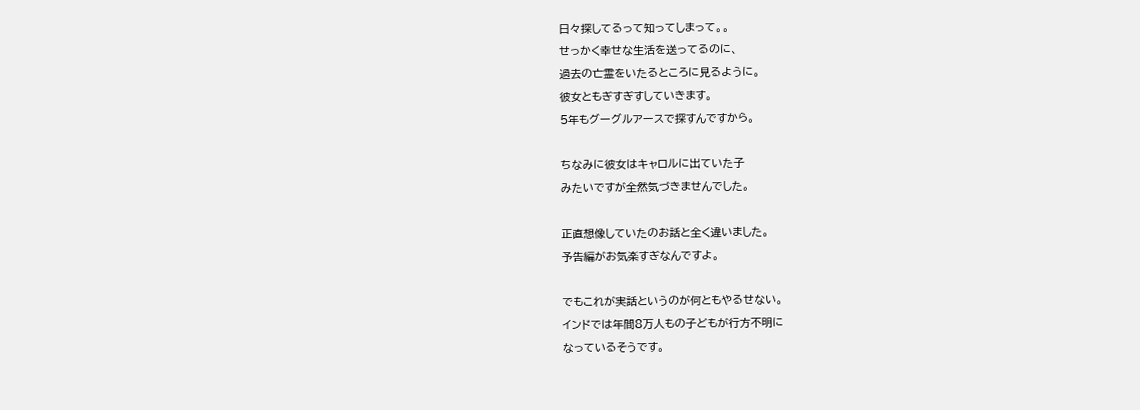日々探してるって知ってしまって。。
せっかく幸せな生活を送ってるのに、
過去の亡霊をいたるところに見るように。
彼女ともぎすぎすしていきます。
5年もグーグルアースで探すんですから。

ちなみに彼女はキャロルに出ていた子
みたいですが全然気づきませんでした。

正直想像していたのお話と全く違いました。
予告編がお気楽すぎなんですよ。

でもこれが実話というのが何ともやるせない。
インドでは年間8万人もの子どもが行方不明に
なっているそうです。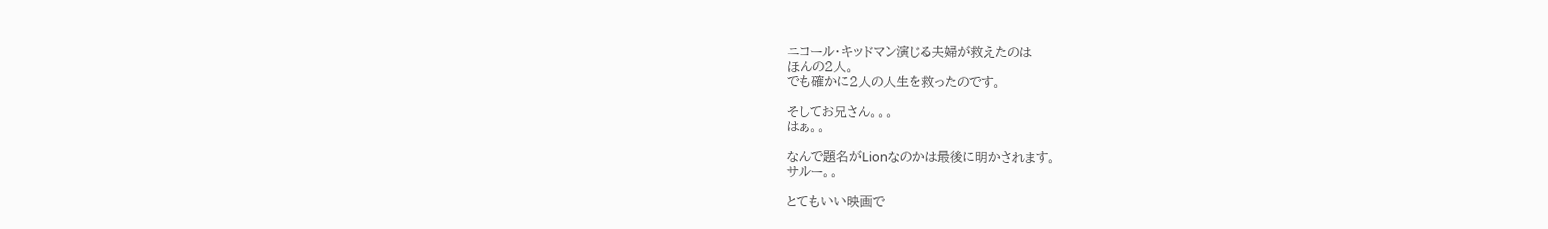ニコール・キッドマン演じる夫婦が救えたのは
ほんの2人。
でも確かに2人の人生を救ったのです。

そしてお兄さん。。。
はぁ。。

なんで題名がLionなのかは最後に明かされます。
サルー。。

とてもいい映画で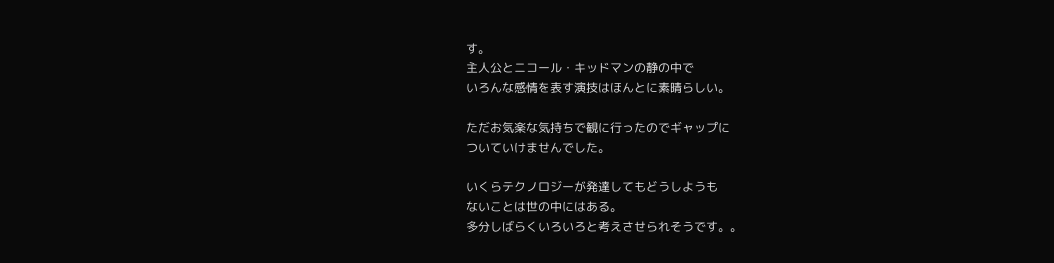す。
主人公とニコール・キッドマンの静の中で
いろんな感情を表す演技はほんとに素晴らしい。

ただお気楽な気持ちで観に行ったのでギャップに
ついていけませんでした。

いくらテクノロジーが発達してもどうしようも
ないことは世の中にはある。
多分しばらくいろいろと考えさせられそうです。。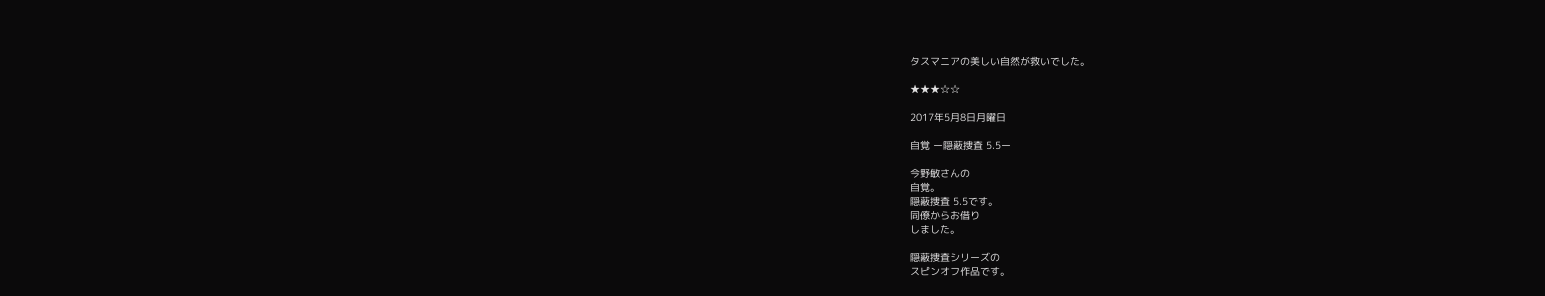タスマニアの美しい自然が救いでした。

★★★☆☆

2017年5月8日月曜日

自覚 ー隠蔽捜査 5.5ー

今野敏さんの
自覚。
隠蔽捜査 5.5です。
同僚からお借り
しました。

隠蔽捜査シリーズの
スピンオフ作品です。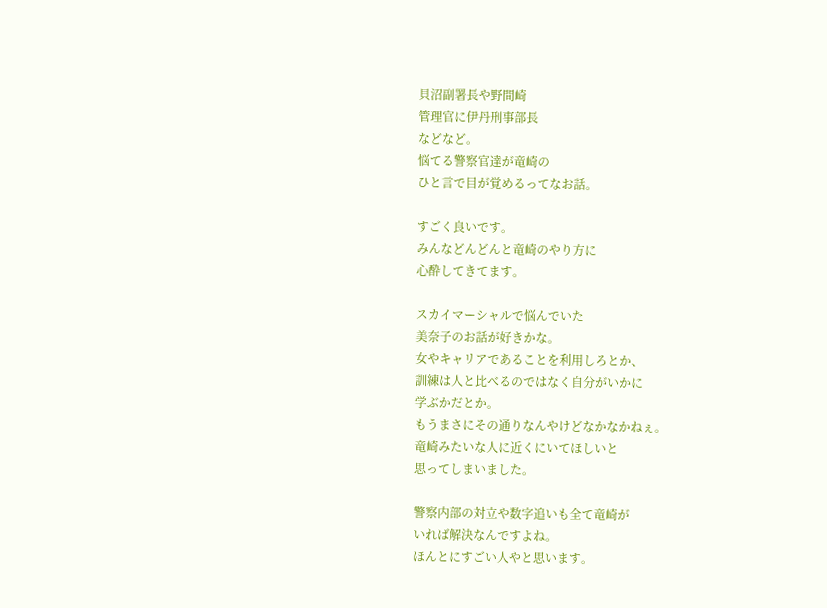貝沼副署長や野間崎
管理官に伊丹刑事部長
などなど。
悩てる警察官達が竜崎の
ひと言で目が覚めるってなお話。

すごく良いです。
みんなどんどんと竜崎のやり方に
心酔してきてます。

スカイマーシャルで悩んでいた
美奈子のお話が好きかな。
女やキャリアであることを利用しろとか、
訓練は人と比べるのではなく自分がいかに
学ぶかだとか。
もうまさにその通りなんやけどなかなかねぇ。
竜崎みたいな人に近くにいてほしいと
思ってしまいました。

警察内部の対立や数字追いも全て竜崎が
いれば解決なんですよね。
ほんとにすごい人やと思います。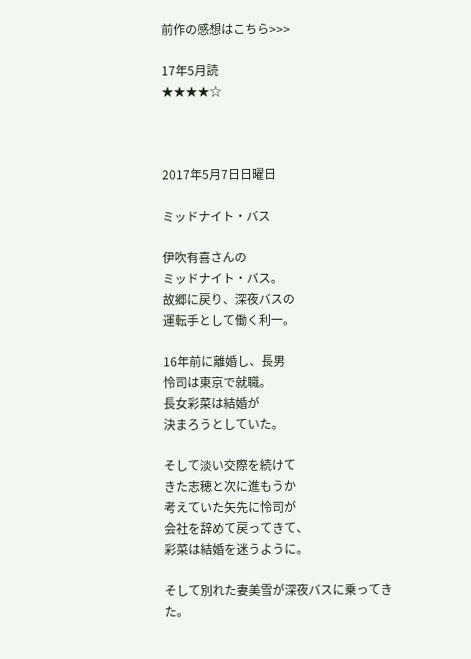前作の感想はこちら>>>

17年5月読
★★★★☆



2017年5月7日日曜日

ミッドナイト・バス

伊吹有喜さんの
ミッドナイト・バス。
故郷に戻り、深夜バスの
運転手として働く利一。

16年前に離婚し、長男
怜司は東京で就職。
長女彩菜は結婚が
決まろうとしていた。

そして淡い交際を続けて
きた志穂と次に進もうか
考えていた矢先に怜司が
会社を辞めて戻ってきて、
彩菜は結婚を迷うように。

そして別れた妻美雪が深夜バスに乗ってきた。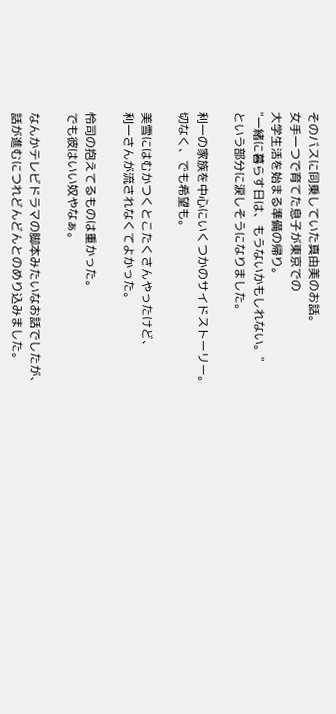そのバスに同乗していた真由美のお話。
女手一つで育てた息子が東京での
大学生活を始まる準備の帰り。
"一緒に暮らす日は、もうないかもしれない。"
という部分に涙しそうになりました。

利一の家族を中心にいくつかのサイドストーリー。
切なく、でも希望も。

美雪にはむかつくとこたくさんやったけど、
利一さんが流されなくてよかった。

怜司の抱えてるものは重かった。
でも彼はいい奴やなぁ。

なんかテレビドラマの脚本みたいなお話でしたが、
話が進むにつれどんどんとのめり込みました。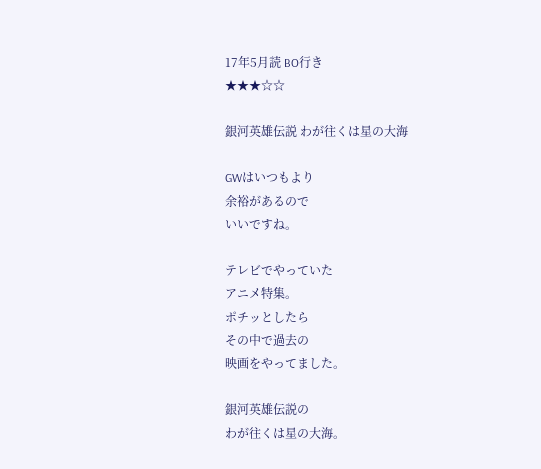17年5月読 BO行き
★★★☆☆

銀河英雄伝説 わが往くは星の大海

GWはいつもより
余裕があるので
いいですね。

テレビでやっていた
アニメ特集。
ポチッとしたら
その中で過去の
映画をやってました。

銀河英雄伝説の
わが往くは星の大海。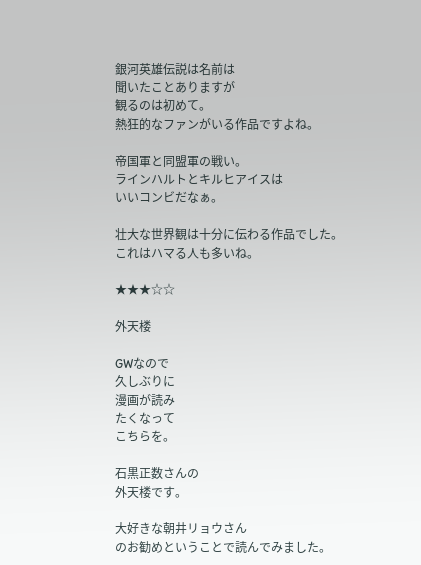銀河英雄伝説は名前は
聞いたことありますが
観るのは初めて。
熱狂的なファンがいる作品ですよね。

帝国軍と同盟軍の戦い。
ラインハルトとキルヒアイスは
いいコンビだなぁ。

壮大な世界観は十分に伝わる作品でした。
これはハマる人も多いね。

★★★☆☆

外天楼

GWなので
久しぶりに
漫画が読み
たくなって
こちらを。

石黒正数さんの
外天楼です。

大好きな朝井リョウさん
のお勧めということで読んでみました。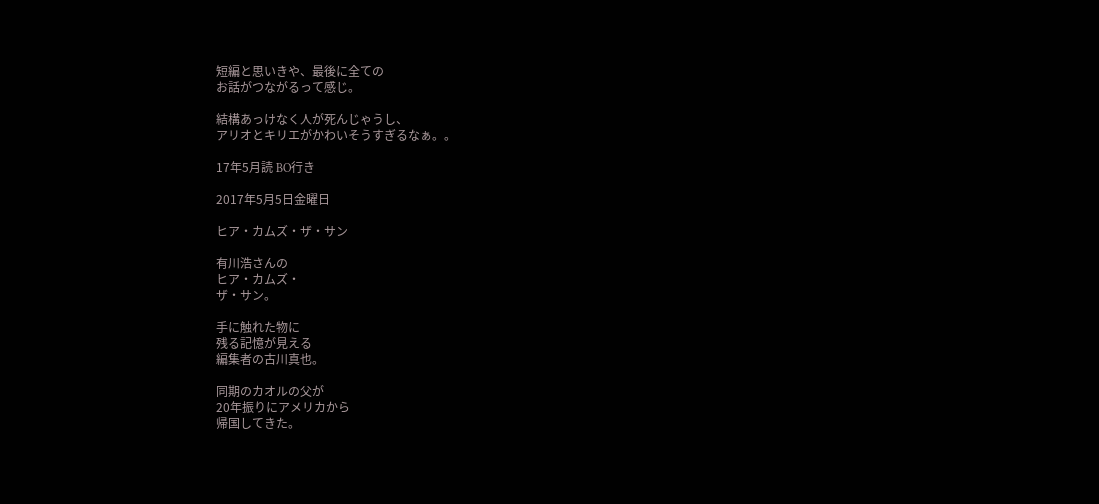短編と思いきや、最後に全ての
お話がつながるって感じ。

結構あっけなく人が死んじゃうし、
アリオとキリエがかわいそうすぎるなぁ。。

17年5月読 BO行き

2017年5月5日金曜日

ヒア・カムズ・ザ・サン

有川浩さんの
ヒア・カムズ・
ザ・サン。

手に触れた物に
残る記憶が見える
編集者の古川真也。

同期のカオルの父が
20年振りにアメリカから
帰国してきた。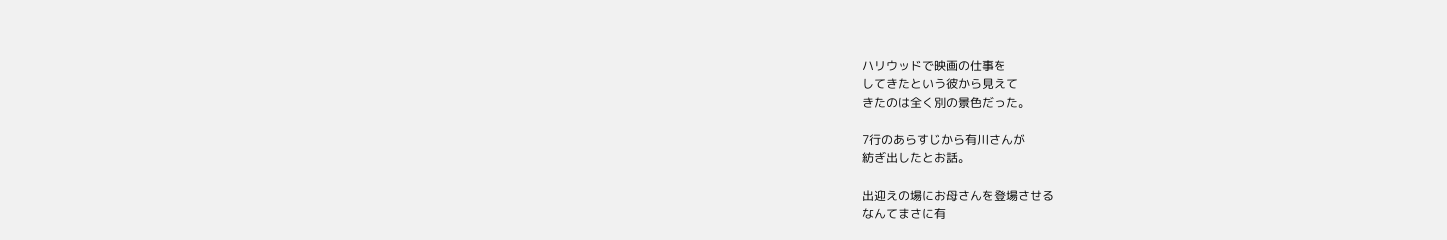ハリウッドで映画の仕事を
してきたという彼から見えて
きたのは全く別の景色だった。

7行のあらすじから有川さんが
紡ぎ出したとお話。

出迎えの場にお母さんを登場させる
なんてまさに有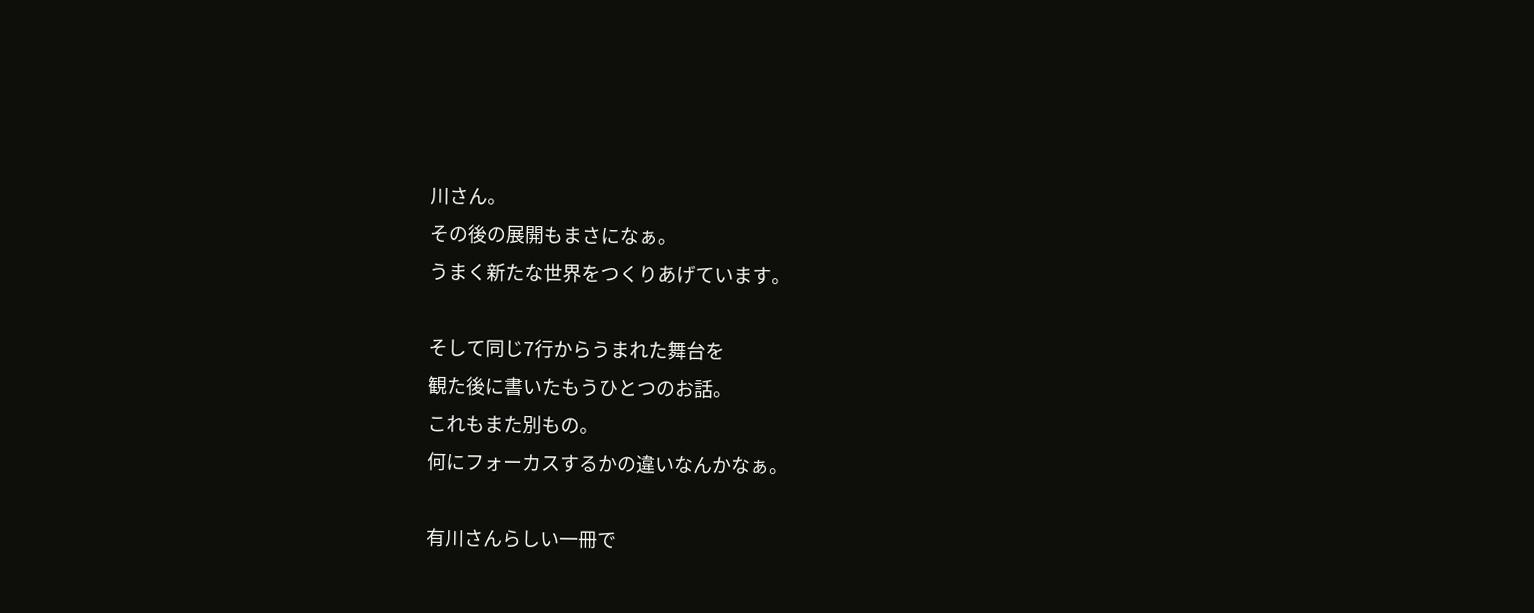川さん。
その後の展開もまさになぁ。
うまく新たな世界をつくりあげています。

そして同じ7行からうまれた舞台を
観た後に書いたもうひとつのお話。
これもまた別もの。
何にフォーカスするかの違いなんかなぁ。

有川さんらしい一冊で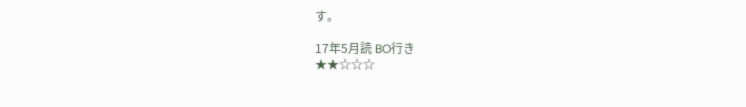す。

17年5月読 BO行き
★★☆☆☆